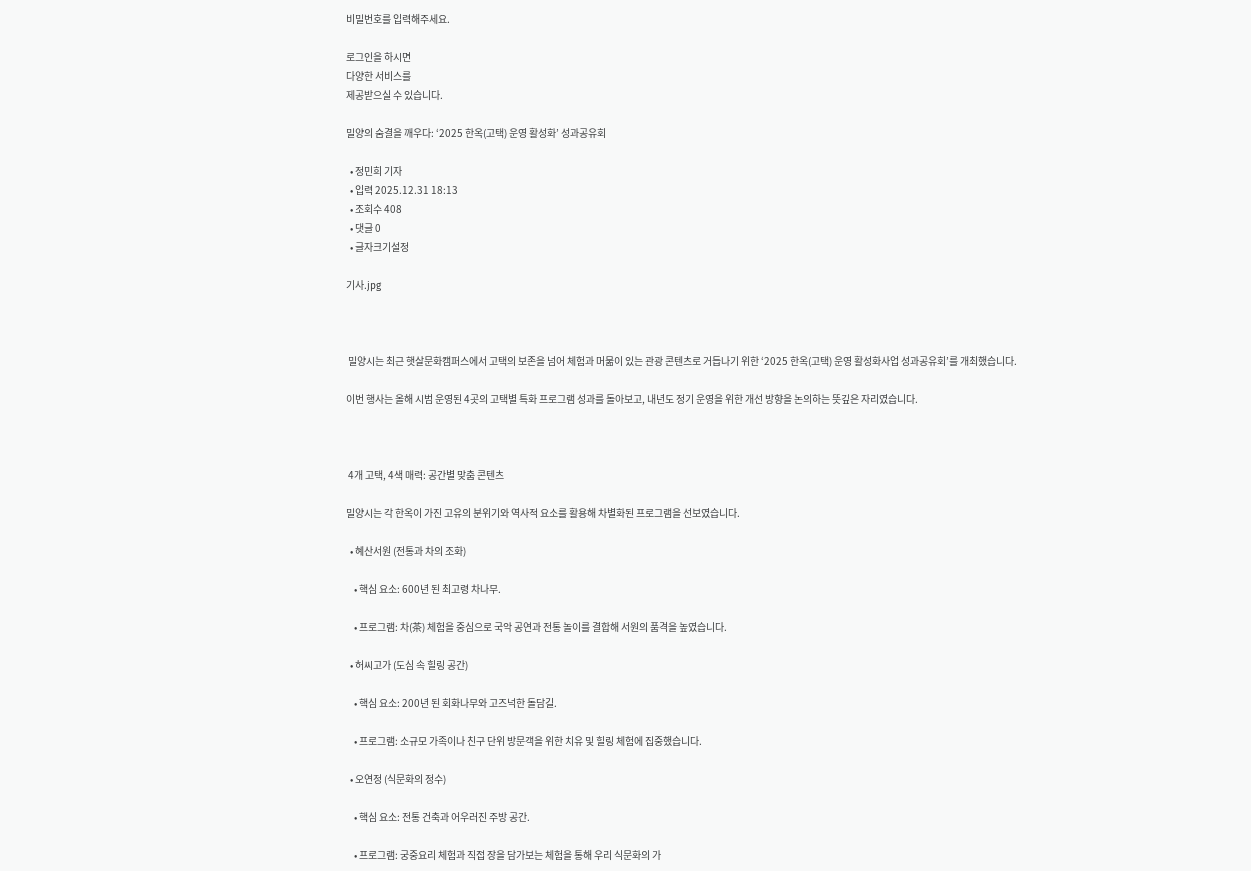비밀번호를 입력해주세요.

로그인을 하시면
다양한 서비스를
제공받으실 수 있습니다.

밀양의 숨결을 깨우다: ‘2025 한옥(고택) 운영 활성화’ 성과공유회

  • 정민희 기자
  • 입력 2025.12.31 18:13
  • 조회수 408
  • 댓글 0
  • 글자크기설정

기사.jpg



 밀양시는 최근 햇살문화캠퍼스에서 고택의 보존을 넘어 체험과 머묾이 있는 관광 콘텐츠로 거듭나기 위한 ‘2025 한옥(고택) 운영 활성화사업 성과공유회’를 개최했습니다.

이번 행사는 올해 시범 운영된 4곳의 고택별 특화 프로그램 성과를 돌아보고, 내년도 정기 운영을 위한 개선 방향을 논의하는 뜻깊은 자리였습니다.



 4개 고택, 4색 매력: 공간별 맞춤 콘텐츠

밀양시는 각 한옥이 가진 고유의 분위기와 역사적 요소를 활용해 차별화된 프로그램을 선보였습니다.

  • 혜산서원 (전통과 차의 조화)

    • 핵심 요소: 600년 된 최고령 차나무.

    • 프로그램: 차(茶) 체험을 중심으로 국악 공연과 전통 놀이를 결합해 서원의 품격을 높였습니다.

  • 허씨고가 (도심 속 힐링 공간)

    • 핵심 요소: 200년 된 회화나무와 고즈넉한 돌담길.

    • 프로그램: 소규모 가족이나 친구 단위 방문객을 위한 치유 및 힐링 체험에 집중했습니다.

  • 오연정 (식문화의 정수)

    • 핵심 요소: 전통 건축과 어우러진 주방 공간.

    • 프로그램: 궁중요리 체험과 직접 장을 담가보는 체험을 통해 우리 식문화의 가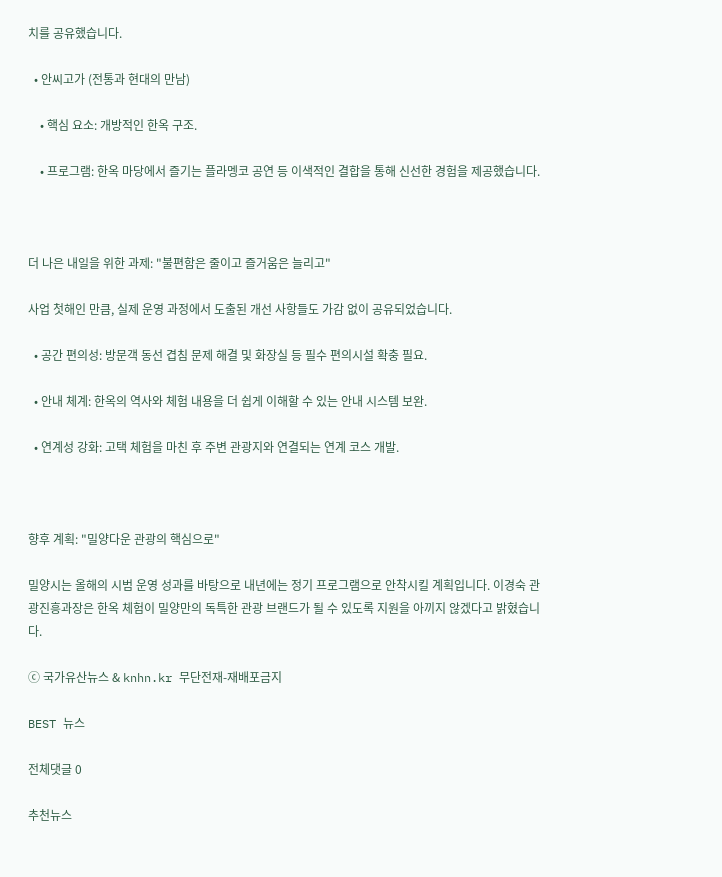치를 공유했습니다.

  • 안씨고가 (전통과 현대의 만남)

    • 핵심 요소: 개방적인 한옥 구조.

    • 프로그램: 한옥 마당에서 즐기는 플라멩코 공연 등 이색적인 결합을 통해 신선한 경험을 제공했습니다.



더 나은 내일을 위한 과제: "불편함은 줄이고 즐거움은 늘리고"

사업 첫해인 만큼, 실제 운영 과정에서 도출된 개선 사항들도 가감 없이 공유되었습니다.

  • 공간 편의성: 방문객 동선 겹침 문제 해결 및 화장실 등 필수 편의시설 확충 필요.

  • 안내 체계: 한옥의 역사와 체험 내용을 더 쉽게 이해할 수 있는 안내 시스템 보완.

  • 연계성 강화: 고택 체험을 마친 후 주변 관광지와 연결되는 연계 코스 개발.



향후 계획: "밀양다운 관광의 핵심으로"

밀양시는 올해의 시범 운영 성과를 바탕으로 내년에는 정기 프로그램으로 안착시킬 계획입니다. 이경숙 관광진흥과장은 한옥 체험이 밀양만의 독특한 관광 브랜드가 될 수 있도록 지원을 아끼지 않겠다고 밝혔습니다.

ⓒ 국가유산뉴스 & knhn.kr 무단전재-재배포금지

BEST 뉴스

전체댓글 0

추천뉴스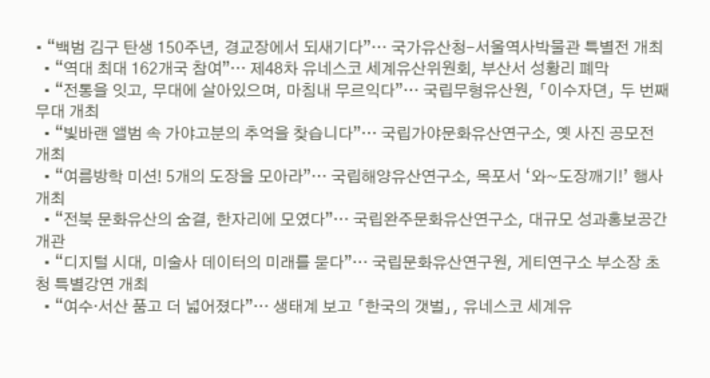• “백범 김구 탄생 150주년, 경교장에서 되새기다”… 국가유산청-서울역사박물관 특별전 개최
  • “역대 최대 162개국 참여”… 제48차 유네스코 세계유산위원회, 부산서 성황리 폐막
  • “전통을 잇고, 무대에 살아있으며, 마침내 무르익다”… 국립무형유산원, 「이수자뎐」 두 번째 무대 개최
  • “빛바랜 앨범 속 가야고분의 추억을 찾습니다”… 국립가야문화유산연구소, 옛 사진 공모전 개최
  • “여름방학 미션! 5개의 도장을 모아라”… 국립해양유산연구소, 목포서 ‘와~도장깨기!’ 행사 개최
  • “전북 문화유산의 숨결, 한자리에 모였다”… 국립완주문화유산연구소, 대규모 성과홍보공간 개관
  • “디지털 시대, 미술사 데이터의 미래를 묻다”… 국립문화유산연구원, 게티연구소 부소장 초청 특별강연 개최
  • “여수·서산 품고 더 넓어졌다”… 생태계 보고 「한국의 갯벌」, 유네스코 세계유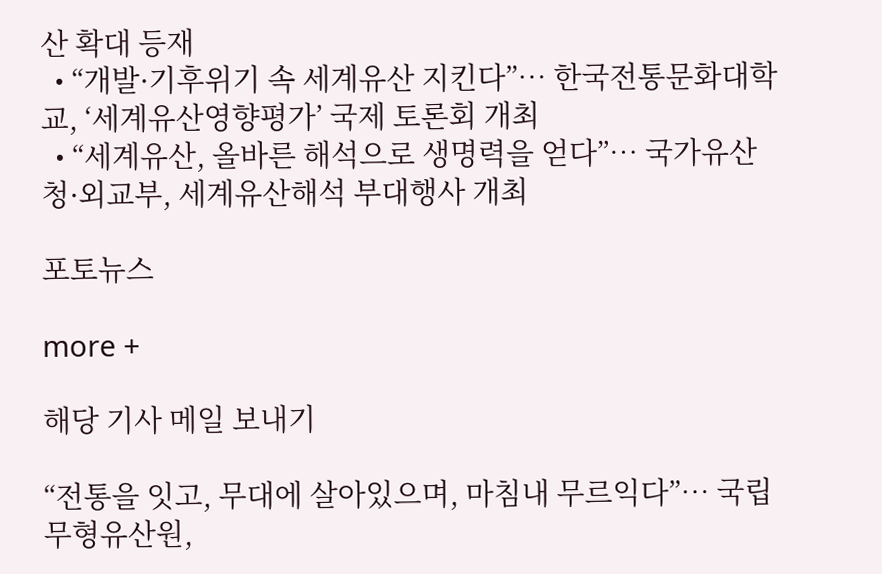산 확대 등재
  • “개발·기후위기 속 세계유산 지킨다”… 한국전통문화대학교, ‘세계유산영향평가’ 국제 토론회 개최
  • “세계유산, 올바른 해석으로 생명력을 얻다”… 국가유산청·외교부, 세계유산해석 부대행사 개최

포토뉴스

more +

해당 기사 메일 보내기

“전통을 잇고, 무대에 살아있으며, 마침내 무르익다”… 국립무형유산원,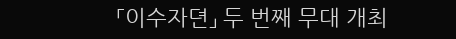「이수자뎐」 두 번째 무대 개최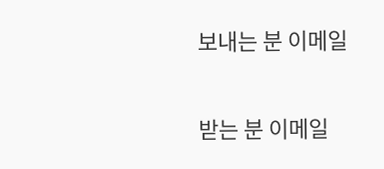보내는 분 이메일

받는 분 이메일